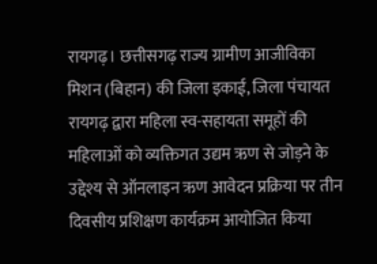रायगढ़। छत्तीसगढ़ राज्य ग्रामीण आजीविका मिशन (बिहान) की जिला इकाई, जिला पंचायत रायगढ़ द्वारा महिला स्व-सहायता समूहों की महिलाओं को व्यक्तिगत उद्यम ऋण से जोड़ने के उद्देश्य से ऑनलाइन ऋण आवेदन प्रक्रिया पर तीन दिवसीय प्रशिक्षण कार्यक्रम आयोजित किया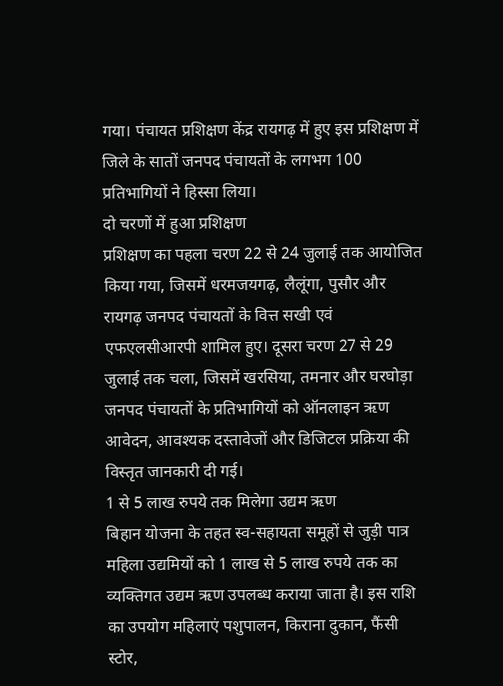गया। पंचायत प्रशिक्षण केंद्र रायगढ़ में हुए इस प्रशिक्षण में जिले के सातों जनपद पंचायतों के लगभग 100 प्रतिभागियों ने हिस्सा लिया।
दो चरणों में हुआ प्रशिक्षण
प्रशिक्षण का पहला चरण 22 से 24 जुलाई तक आयोजित किया गया, जिसमें धरमजयगढ़, लैलूंगा, पुसौर और रायगढ़ जनपद पंचायतों के वित्त सखी एवं एफएलसीआरपी शामिल हुए। दूसरा चरण 27 से 29 जुलाई तक चला, जिसमें खरसिया, तमनार और घरघोड़ा जनपद पंचायतों के प्रतिभागियों को ऑनलाइन ऋण आवेदन, आवश्यक दस्तावेजों और डिजिटल प्रक्रिया की विस्तृत जानकारी दी गई।
1 से 5 लाख रुपये तक मिलेगा उद्यम ऋण
बिहान योजना के तहत स्व-सहायता समूहों से जुड़ी पात्र महिला उद्यमियों को 1 लाख से 5 लाख रुपये तक का व्यक्तिगत उद्यम ऋण उपलब्ध कराया जाता है। इस राशि का उपयोग महिलाएं पशुपालन, किराना दुकान, फैंसी स्टोर,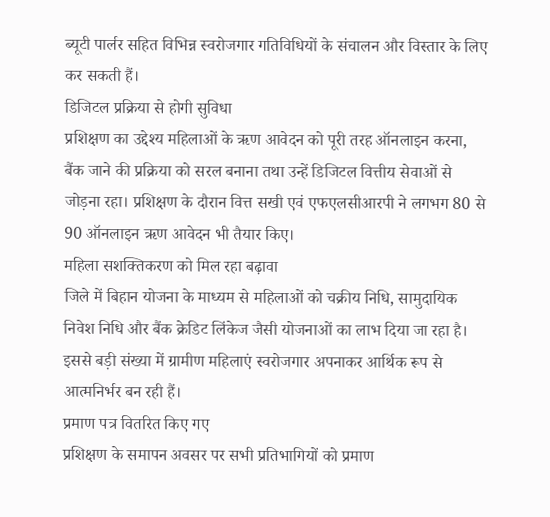ब्यूटी पार्लर सहित विभिन्न स्वरोजगार गतिविधियों के संचालन और विस्तार के लिए कर सकती हैं।
डिजिटल प्रक्रिया से होगी सुविधा
प्रशिक्षण का उद्देश्य महिलाओं के ऋण आवेदन को पूरी तरह ऑनलाइन करना, बैंक जाने की प्रक्रिया को सरल बनाना तथा उन्हें डिजिटल वित्तीय सेवाओं से जोड़ना रहा। प्रशिक्षण के दौरान वित्त सखी एवं एफएलसीआरपी ने लगभग 80 से 90 ऑनलाइन ऋण आवेदन भी तैयार किए।
महिला सशक्तिकरण को मिल रहा बढ़ावा
जिले में बिहान योजना के माध्यम से महिलाओं को चक्रीय निधि, सामुदायिक निवेश निधि और बैंक क्रेडिट लिंकेज जैसी योजनाओं का लाभ दिया जा रहा है। इससे बड़ी संख्या में ग्रामीण महिलाएं स्वरोजगार अपनाकर आर्थिक रूप से आत्मनिर्भर बन रही हैं।
प्रमाण पत्र वितरित किए गए
प्रशिक्षण के समापन अवसर पर सभी प्रतिभागियों को प्रमाण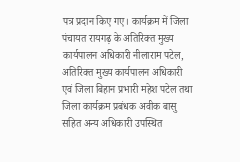पत्र प्रदान किए गए। कार्यक्रम में जिला पंचायत रायगढ़ के अतिरिक्त मुख्य कार्यपालन अधिकारी नीलाराम पटेल, अतिरिक्त मुख्य कार्यपालन अधिकारी एवं जिला बिहान प्रभारी महेश पटेल तथा जिला कार्यक्रम प्रबंधक अवीक बासु सहित अन्य अधिकारी उपस्थित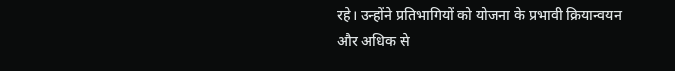रहे। उन्होंने प्रतिभागियों को योजना के प्रभावी क्रियान्वयन और अधिक से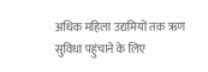अधिक महिला उद्यमियों तक ऋण सुविधा पहुंचाने के लिए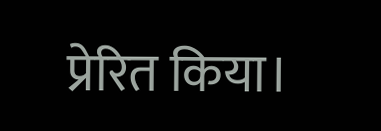प्रेरित किया।